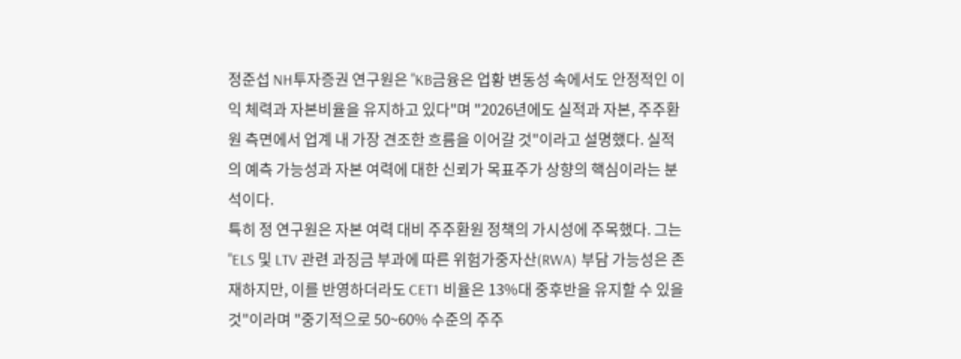정준섭 NH투자증권 연구원은 "KB금융은 업황 변동성 속에서도 안정적인 이익 체력과 자본비율을 유지하고 있다"며 "2026년에도 실적과 자본, 주주환원 측면에서 업계 내 가장 견조한 흐름을 이어갈 것"이라고 설명했다. 실적의 예측 가능성과 자본 여력에 대한 신뢰가 목표주가 상향의 핵심이라는 분석이다.
특히 정 연구원은 자본 여력 대비 주주환원 정책의 가시성에 주목했다. 그는 "ELS 및 LTV 관련 과징금 부과에 따른 위험가중자산(RWA) 부담 가능성은 존재하지만, 이를 반영하더라도 CET1 비율은 13%대 중후반을 유지할 수 있을 것"이라며 "중기적으로 50~60% 수준의 주주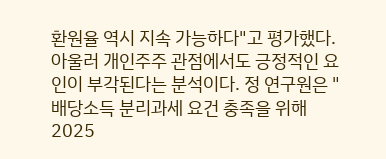환원율 역시 지속 가능하다"고 평가했다.
아울러 개인주주 관점에서도 긍정적인 요인이 부각된다는 분석이다. 정 연구원은 "배당소득 분리과세 요건 충족을 위해 2025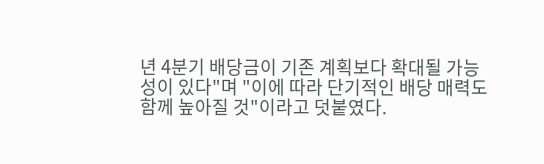년 4분기 배당금이 기존 계획보다 확대될 가능성이 있다"며 "이에 따라 단기적인 배당 매력도 함께 높아질 것"이라고 덧붙였다.